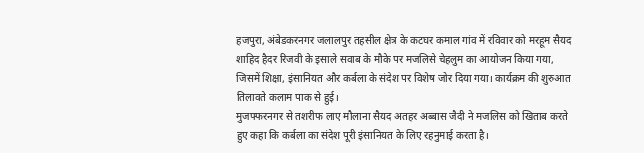हजपुरा, अंबेडकरनगर जलालपुर तहसील क्षेत्र के कटघर कमाल गांव में रविवार को मरहूम सैयद शाहिद हैदर रिजवी के इसाले सवाब के मौके पर मजलिसे चेहलुम का आयोजन किया गया, जिसमें शिक्षा, इंसानियत और कर्बला के संदेश पर विशेष जोर दिया गया। कार्यक्रम की शुरुआत तिलावते कलाम पाक से हुई।
मुजफ्फरनगर से तशरीफ लाए मौलाना सैयद अतहर अब्बास जैदी ने मजलिस को खिताब करते हुए कहा कि कर्बला का संदेश पूरी इंसानियत के लिए रहनुमाई करता है।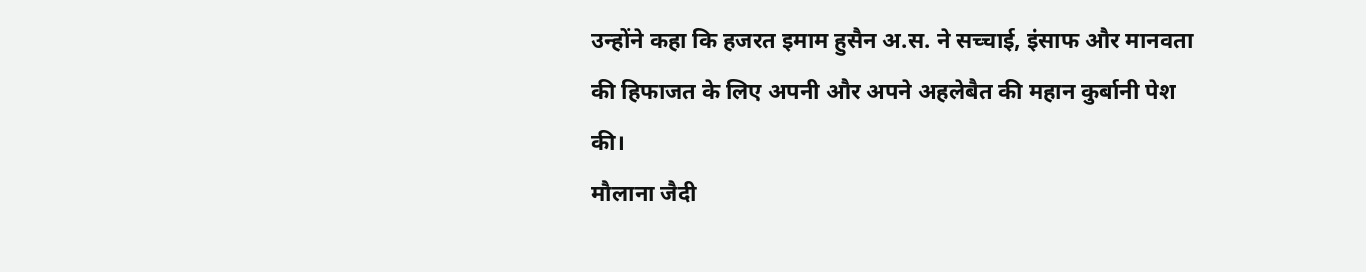उन्होंने कहा कि हजरत इमाम हुसैन अ.स. ने सच्चाई, इंसाफ और मानवता की हिफाजत के लिए अपनी और अपने अहलेबैत की महान कुर्बानी पेश की।
मौलाना जैदी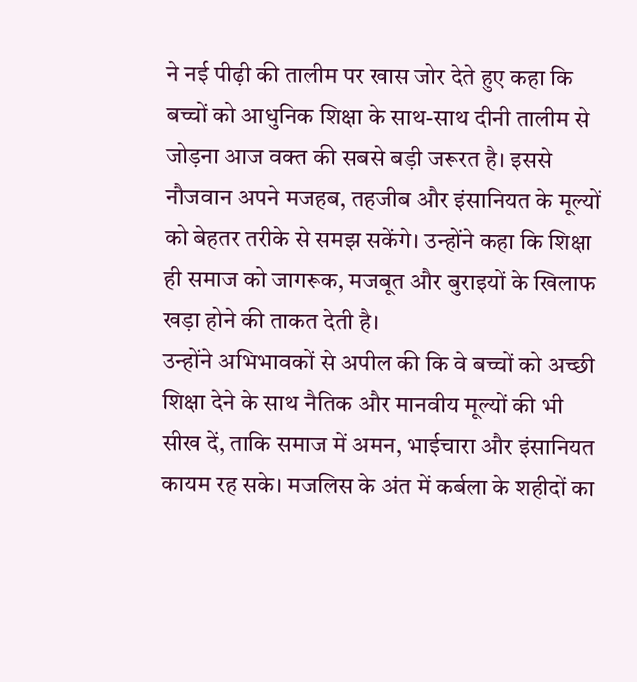ने नई पीढ़ी की तालीम पर खास जोर देते हुए कहा कि बच्चों को आधुनिक शिक्षा के साथ-साथ दीनी तालीम से जोड़ना आज वक्त की सबसे बड़ी जरूरत है। इससे नौजवान अपने मजहब, तहजीब और इंसानियत के मूल्यों को बेहतर तरीके से समझ सकेंगे। उन्होंने कहा कि शिक्षा ही समाज को जागरूक, मजबूत और बुराइयों के खिलाफ खड़ा होने की ताकत देती है।
उन्होंने अभिभावकों से अपील की कि वे बच्चों को अच्छी शिक्षा देने के साथ नैतिक और मानवीय मूल्यों की भी सीख दें, ताकि समाज में अमन, भाईचारा और इंसानियत कायम रह सके। मजलिस के अंत में कर्बला के शहीदों का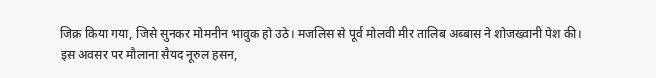जिक्र किया गया, जिसे सुनकर मोमनीन भावुक हो उठे। मजलिस से पूर्व मोलवी मीर तालिब अब्बास ने शोजख्वानी पेश की।
इस अवसर पर मौलाना सैयद नूरुल हसन,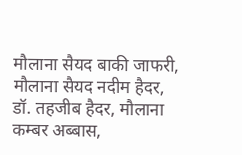मौलाना सैयद बाकी जाफरी, मौलाना सैयद नदीम हैदर, डॉ. तहजीब हैदर, मौलाना कम्बर अब्बास,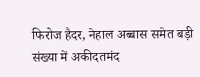फिरोज हैदर, नेहाल अब्बास समेत बड़ी संख्या में अकीदतमंद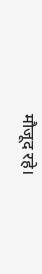मौजूद रहे।